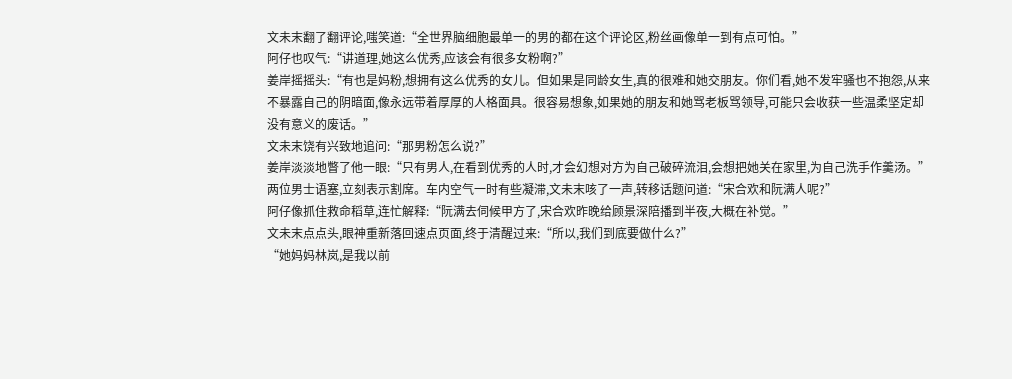文未末翻了翻评论,嗤笑道:“全世界脑细胞最单一的男的都在这个评论区,粉丝画像单一到有点可怕。”
阿仔也叹气:“讲道理,她这么优秀,应该会有很多女粉啊?”
姜岸摇摇头:“有也是妈粉,想拥有这么优秀的女儿。但如果是同龄女生,真的很难和她交朋友。你们看,她不发牢骚也不抱怨,从来不暴露自己的阴暗面,像永远带着厚厚的人格面具。很容易想象,如果她的朋友和她骂老板骂领导,可能只会收获一些温柔坚定却没有意义的废话。”
文未末饶有兴致地追问:“那男粉怎么说?”
姜岸淡淡地瞥了他一眼:“只有男人,在看到优秀的人时,才会幻想对方为自己破碎流泪,会想把她关在家里,为自己洗手作羹汤。”
两位男士语塞,立刻表示割席。车内空气一时有些凝滞,文未末咳了一声,转移话题问道:“宋合欢和阮满人呢?”
阿仔像抓住救命稻草,连忙解释:“阮满去伺候甲方了,宋合欢昨晚给顾景深陪播到半夜,大概在补觉。”
文未末点点头,眼神重新落回速点页面,终于清醒过来:“所以,我们到底要做什么?”
“她妈妈林岚,是我以前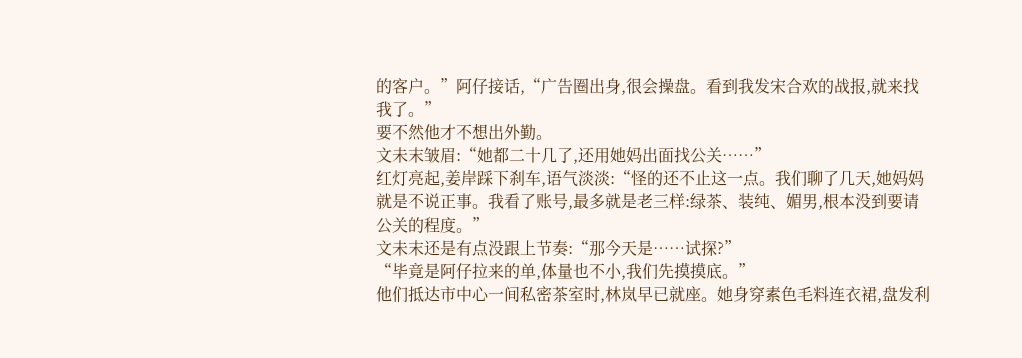的客户。”阿仔接话,“广告圈出身,很会操盘。看到我发宋合欢的战报,就来找我了。”
要不然他才不想出外勤。
文未末皱眉:“她都二十几了,还用她妈出面找公关……”
红灯亮起,姜岸踩下刹车,语气淡淡:“怪的还不止这一点。我们聊了几天,她妈妈就是不说正事。我看了账号,最多就是老三样:绿茶、装纯、媚男,根本没到要请公关的程度。”
文未末还是有点没跟上节奏:“那今天是……试探?”
“毕竟是阿仔拉来的单,体量也不小,我们先摸摸底。”
他们抵达市中心一间私密茶室时,林岚早已就座。她身穿素色毛料连衣裙,盘发利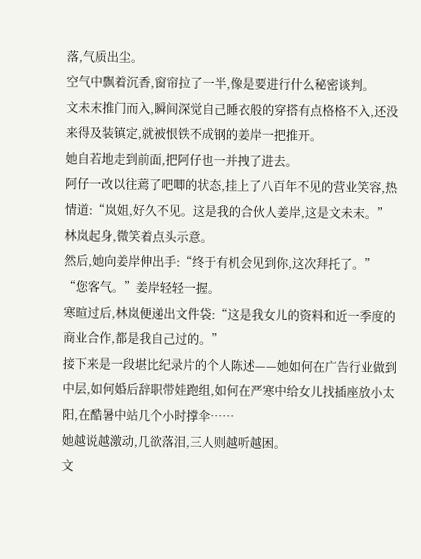落,气质出尘。
空气中飘着沉香,窗帘拉了一半,像是要进行什么秘密谈判。
文未末推门而入,瞬间深觉自己睡衣般的穿搭有点格格不入,还没来得及装镇定,就被恨铁不成钢的姜岸一把推开。
她自若地走到前面,把阿仔也一并拽了进去。
阿仔一改以往蔫了吧唧的状态,挂上了八百年不见的营业笑容,热情道:“岚姐,好久不见。这是我的合伙人姜岸,这是文未末。”
林岚起身,微笑着点头示意。
然后,她向姜岸伸出手:“终于有机会见到你,这次拜托了。”
“您客气。”姜岸轻轻一握。
寒暄过后,林岚便递出文件袋:“这是我女儿的资料和近一季度的商业合作,都是我自己过的。”
接下来是一段堪比纪录片的个人陈述——她如何在广告行业做到中层,如何婚后辞职带娃跑组,如何在严寒中给女儿找插座放小太阳,在酷暑中站几个小时撑伞……
她越说越激动,几欲落泪,三人则越听越困。
文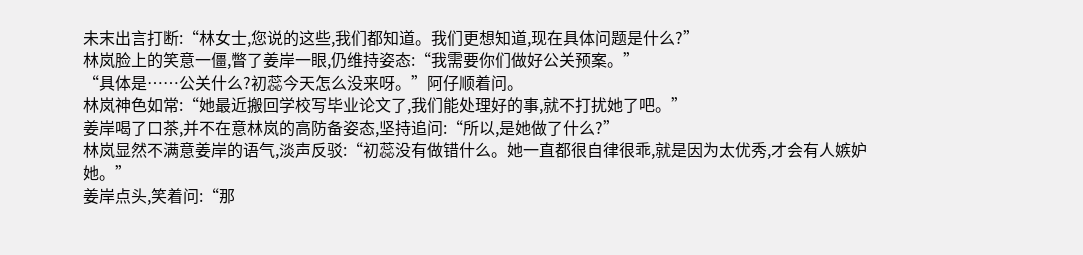未末出言打断:“林女士,您说的这些,我们都知道。我们更想知道,现在具体问题是什么?”
林岚脸上的笑意一僵,瞥了姜岸一眼,仍维持姿态:“我需要你们做好公关预案。”
“具体是……公关什么?初蕊今天怎么没来呀。”阿仔顺着问。
林岚神色如常:“她最近搬回学校写毕业论文了,我们能处理好的事,就不打扰她了吧。”
姜岸喝了口茶,并不在意林岚的高防备姿态,坚持追问:“所以,是她做了什么?”
林岚显然不满意姜岸的语气,淡声反驳:“初蕊没有做错什么。她一直都很自律很乖,就是因为太优秀,才会有人嫉妒她。”
姜岸点头,笑着问:“那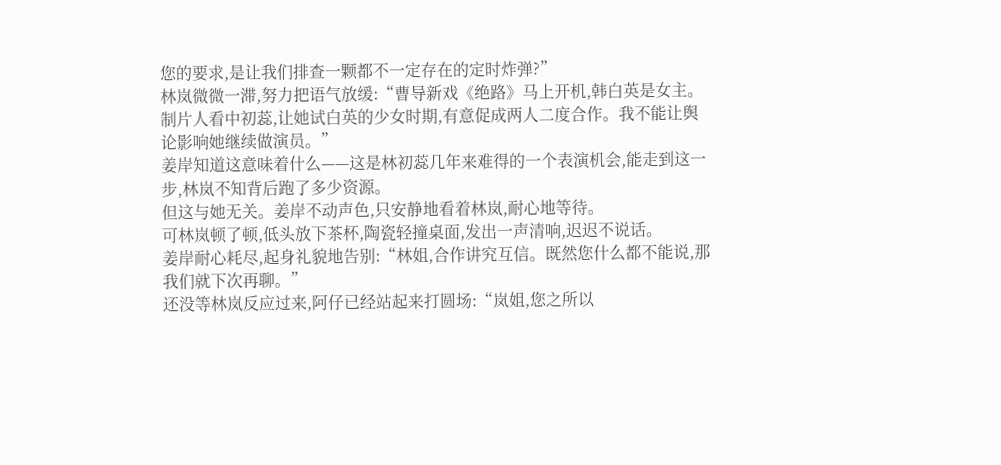您的要求,是让我们排查一颗都不一定存在的定时炸弹?”
林岚微微一滞,努力把语气放缓:“曹导新戏《绝路》马上开机,韩白英是女主。制片人看中初蕊,让她试白英的少女时期,有意促成两人二度合作。我不能让舆论影响她继续做演员。”
姜岸知道这意味着什么——这是林初蕊几年来难得的一个表演机会,能走到这一步,林岚不知背后跑了多少资源。
但这与她无关。姜岸不动声色,只安静地看着林岚,耐心地等待。
可林岚顿了顿,低头放下茶杯,陶瓷轻撞桌面,发出一声清响,迟迟不说话。
姜岸耐心耗尽,起身礼貌地告别:“林姐,合作讲究互信。既然您什么都不能说,那我们就下次再聊。”
还没等林岚反应过来,阿仔已经站起来打圆场:“岚姐,您之所以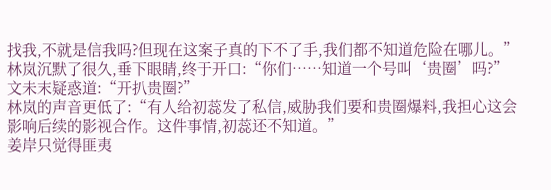找我,不就是信我吗?但现在这案子真的下不了手,我们都不知道危险在哪儿。”
林岚沉默了很久,垂下眼睛,终于开口:“你们……知道一个号叫‘贵圈’吗?”
文未末疑惑道:“开扒贵圈?”
林岚的声音更低了:“有人给初蕊发了私信,威胁我们要和贵圈爆料,我担心这会影响后续的影视合作。这件事情,初蕊还不知道。”
姜岸只觉得匪夷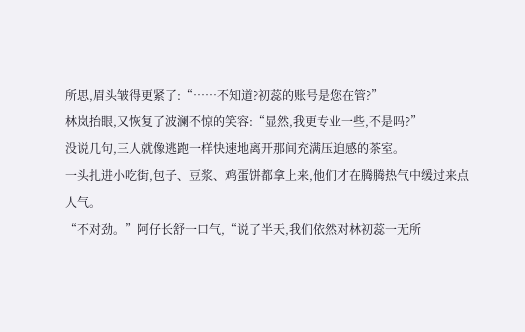所思,眉头皱得更紧了:“……不知道?初蕊的账号是您在管?”
林岚抬眼,又恢复了波澜不惊的笑容:“显然,我更专业一些,不是吗?”
没说几句,三人就像逃跑一样快速地离开那间充满压迫感的茶室。
一头扎进小吃街,包子、豆浆、鸡蛋饼都拿上来,他们才在腾腾热气中缓过来点人气。
“不对劲。”阿仔长舒一口气,“说了半天,我们依然对林初蕊一无所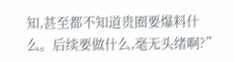知,甚至都不知道贵圈要爆料什么。后续要做什么,毫无头绪啊?”